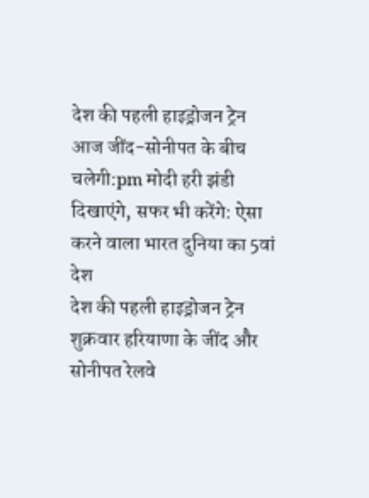देश की पहली हाइड्रोजन ट्रेन आज जींद-सोनीपत के बीच चलेगी:pm मोदी हरी झंडी दिखाएंगे, सफर भी करेंगे: ऐसा करने वाला भारत दुनिया का 5वां देश
देश की पहली हाइड्रोजन ट्रेन शुक्रवार हरियाणा के जींद और सोनीपत रेलवे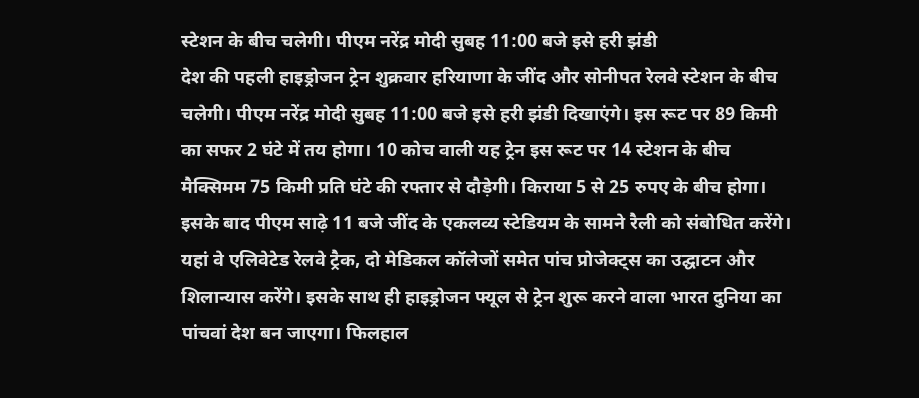स्टेशन के बीच चलेगी। पीएम नरेंद्र मोदी सुबह 11:00 बजे इसे हरी झंडी
देश की पहली हाइड्रोजन ट्रेन शुक्रवार हरियाणा के जींद और सोनीपत रेलवे स्टेशन के बीच चलेगी। पीएम नरेंद्र मोदी सुबह 11:00 बजे इसे हरी झंडी दिखाएंगे। इस रूट पर 89 किमी का सफर 2 घंटे में तय होगा। 10 कोच वाली यह ट्रेन इस रूट पर 14 स्टेशन के बीच मैक्सिमम 75 किमी प्रति घंटे की रफ्तार से दौड़ेगी। किराया 5 से 25 रुपए के बीच होगा। इसके बाद पीएम साढ़े 11 बजे जींद के एकलव्य स्टेडियम के सामने रैली को संबोधित करेंगे। यहां वे एलिवेटेड रेलवे ट्रैक, दो मेडिकल कॉलेजों समेत पांच प्रोजेक्ट्स का उद्घाटन और शिलान्यास करेंगे। इसके साथ ही हाइड्रोजन फ्यूल से ट्रेन शुरू करने वाला भारत दुनिया का पांचवां देश बन जाएगा। फिलहाल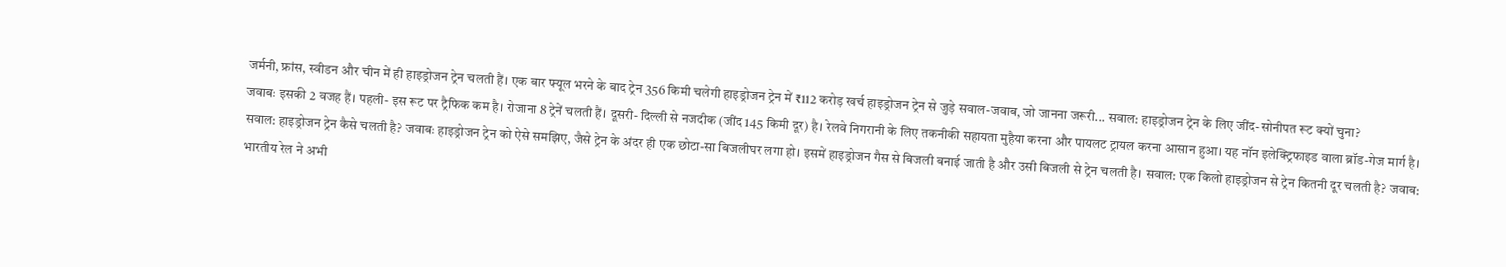जर्मनी, फ्रांस, स्वीडन और चीन में ही हाइड्रोजन ट्रेन चलती हैं। एक बार फ्यूल भरने के बाद ट्रेन 356 किमी चलेगी हाइड्रोजन ट्रेन में ₹112 करोड़ खर्च हाइड्रोजन ट्रेन से जुड़े सवाल-जवाब, जो जानना जरूरी... सवाल: हाइड्रोजन ट्रेन के लिए जींद-सोनीपत रूट क्यों चुना?
जवाबः इसकी 2 वजह हैं। पहली- इस रूट पर ट्रैफिक कम है। रोजाना 8 ट्रेनें चलती हैं। दूसरी- दिल्ली से नजदीक (जींद 145 किमी दूर) है। रेलवे निगरानी के लिए तकनीकी सहायता मुहैया करना और पायलट ट्रायल करना आसान हुआ। यह नॉन इलेक्ट्रिफाइड वाला ब्रॉड-गेज मार्ग है। सवाल: हाइड्रोजन ट्रेन कैसे चलती है? जवाबः हाइड्रोजन ट्रेन को ऐसे समझिए, जैसे ट्रेन के अंदर ही एक छोटा-सा बिजलीघर लगा हो। इसमें हाइड्रोजन गैस से बिजली बनाई जाती है और उसी बिजली से ट्रेन चलती है। सवाल: एक किलो हाइड्रोजन से ट्रेन कितनी दूर चलती है? जवाब: भारतीय रेल ने अभी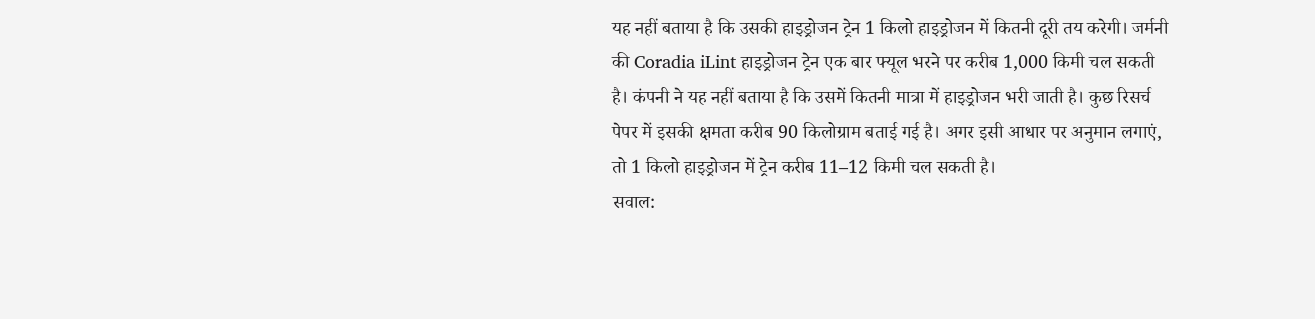यह नहीं बताया है कि उसकी हाइड्रोजन ट्रेन 1 किलो हाइड्रोजन में कितनी दूरी तय करेगी। जर्मनी की Coradia iLint हाइड्रोजन ट्रेन एक बार फ्यूल भरने पर करीब 1,000 किमी चल सकती है। कंपनी ने यह नहीं बताया है कि उसमें कितनी मात्रा में हाइड्रोजन भरी जाती है। कुछ रिसर्च पेपर में इसकी क्षमता करीब 90 किलोग्राम बताई गई है। अगर इसी आधार पर अनुमान लगाएं, तो 1 किलो हाइड्रोजन में ट्रेन करीब 11–12 किमी चल सकती है।
सवाल: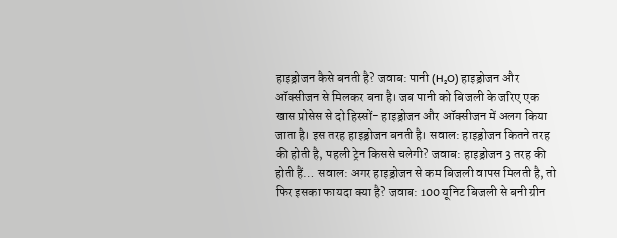हाइड्रोजन कैसे बनती है? जवाब: पानी (H₂O) हाइड्रोजन और ऑक्सीजन से मिलकर बना है। जब पानी को बिजली के जरिए एक खास प्रोसेस से दो हिस्सों- हाइड्रोजन और ऑक्सीजन में अलग किया जाता है। इस तरह हाइड्रोजन बनती है। सवाल: हाइड्रोजन कितने तरह की होती है, पहली ट्रेन किससे चलेगी? जवाब: हाइड्रोजन 3 तरह की होती हैं… सवाल: अगर हाइड्रोजन से कम बिजली वापस मिलती है, तो फिर इसका फायदा क्या है? जवाब: 100 यूनिट बिजली से बनी ग्रीन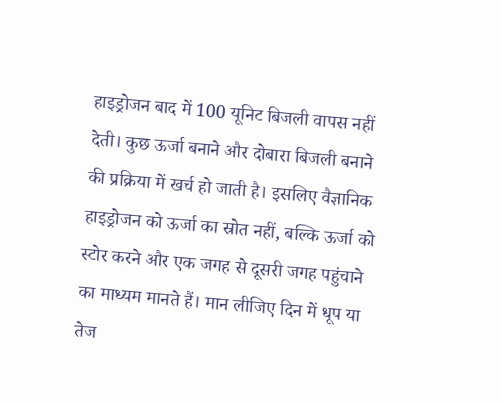हाइड्रोजन बाद में 100 यूनिट बिजली वापस नहीं देती। कुछ ऊर्जा बनाने और दोबारा बिजली बनाने की प्रक्रिया में खर्च हो जाती है। इसलिए वैज्ञानिक हाइड्रोजन को ऊर्जा का स्रोत नहीं, बल्कि ऊर्जा को स्टोर करने और एक जगह से दूसरी जगह पहुंचाने का माध्यम मानते हैं। मान लीजिए दिन में धूप या तेज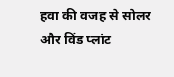हवा की वजह से सोलर और विंड प्लांट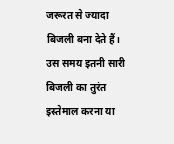जरूरत से ज्यादा बिजली बना देते हैं। उस समय इतनी सारी बिजली का तुरंत इस्तेमाल करना या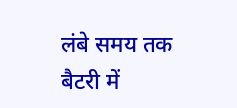लंबे समय तक बैटरी में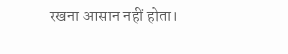रखना आसान नहीं होता।